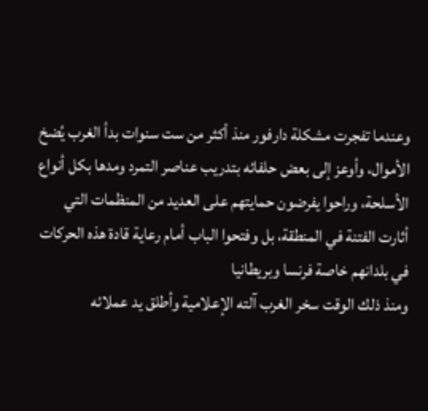وعندما تفجرت مشكلة دارفور منذ أكثر من ست سنوات بدأ الغرب يُضخ الأموال، وأوعز إلى بعض حلفائه بتدريب عناصر التمرد ومدها بكل أنواع الأسلحة، وراحوا يفرضون حمايتهم على العديد من المنظمات التي أثارت الفتنة في المنطقة، بل وفتحوا الباب أمام رعاية قادة هذه الحركات في بلدانهم خاصة فرنسا وبريطانيا
ومنذ ذلك الوقت سخر الغرب آلته الإعلامية وأطلق يد عملائه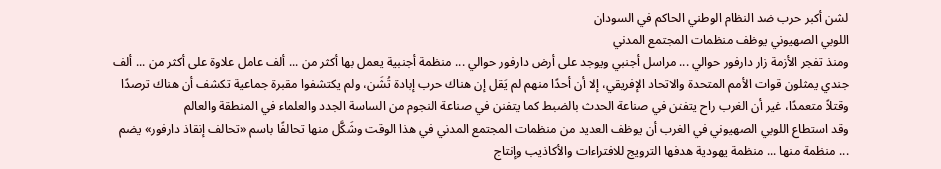لشن أكبر حرب ضد النظام الوطني الحاكم في السودان
اللوبي الصهيوني يوظف منظمات المجتمع المدني
ومنذ تفجر الأزمة زار دارفور حوالي ... مراسل أجنبي ويوجد على أرض دارفور حوالي ... منظمة أجنبية يعمل بها أكثر من ... ألف عامل علاوة على أكثر من ... ألف جندي يمثلون قوات الأمم المتحدة والاتحاد الإفريقي، إلا أن أحدًا منهم لم يَقل إن هناك حرب إبادة تُشَن، ولم يكتشفوا مقبرة جماعية تكشف أن هناك ترصدًا وقتلاً متعمدًا، غير أن الغرب راح يتفنن في صناعة الحدث بالضبط كما يتفنن في صناعة النجوم من الساسة الجدد والعلماء في المنطقة والعالم
وقد استطاع اللوبي الصهيوني في الغرب أن يوظف العديد من منظمات المجتمع المدني في هذا الوقت وشَكَّل منها تحالفًا باسم «تحالف إنقاذ دارفور» يضم ... منظمة منها ... منظمة يهودية هدفها الترويج للافتراءات والأكاذيب وإنتاج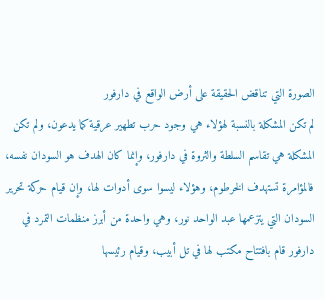الصورة التي تناقض الحقيقة على أرض الواقع في دارفور
لم تكن المشكلة بالنسبة لهؤلاء هي وجود حرب تطهير عرقية كما يدعون، ولم تكن المشكلة هي تقاسم السلطة والثروة في دارفور، وإنما كان الهدف هو السودان نفسه، فالمؤامرة تستهدف الخرطوم، وهؤلاء ليسوا سوى أدوات لها، وإن قيام حركة تحرير السودان التي يتزعمها عبد الواحد نور، وهي واحدة من أبرز منظمات التمرد في دارفور قام بافتتاح مكتب لها في تل أبيب، وقيام رئيسها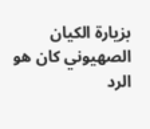بزيارة الكيان الصهيوني كان هو الرد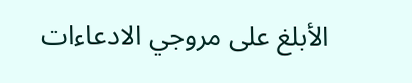الأبلغ على مروجي الادعاءات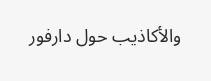والأكاذيب حول دارفور